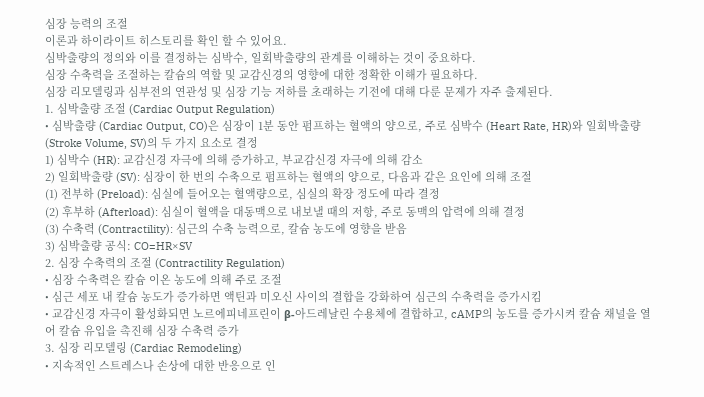심장 능력의 조절
이론과 하이라이트 히스토리를 확인 할 수 있어요.
심박출량의 정의와 이를 결정하는 심박수, 일회박출량의 관계를 이해하는 것이 중요하다.
심장 수축력을 조절하는 칼슘의 역할 및 교감신경의 영향에 대한 정확한 이해가 필요하다.
심장 리모델링과 심부전의 연관성 및 심장 기능 저하를 초래하는 기전에 대해 다룬 문제가 자주 출제된다.
1. 심박출량 조절 (Cardiac Output Regulation)
• 심박출량 (Cardiac Output, CO)은 심장이 1분 동안 펌프하는 혈액의 양으로, 주로 심박수 (Heart Rate, HR)와 일회박출량 (Stroke Volume, SV)의 두 가지 요소로 결정
1) 심박수 (HR): 교감신경 자극에 의해 증가하고, 부교감신경 자극에 의해 감소
2) 일회박출량 (SV): 심장이 한 번의 수축으로 펌프하는 혈액의 양으로, 다음과 같은 요인에 의해 조절
(1) 전부하 (Preload): 심실에 들어오는 혈액량으로, 심실의 확장 정도에 따라 결정
(2) 후부하 (Afterload): 심실이 혈액을 대동맥으로 내보낼 때의 저항, 주로 동맥의 압력에 의해 결정
(3) 수축력 (Contractility): 심근의 수축 능력으로, 칼슘 농도에 영향을 받음
3) 심박출량 공식: CO=HR×SV
2. 심장 수축력의 조절 (Contractility Regulation)
• 심장 수축력은 칼슘 이온 농도에 의해 주로 조절
• 심근 세포 내 칼슘 농도가 증가하면 액틴과 미오신 사이의 결합을 강화하여 심근의 수축력을 증가시킴
• 교감신경 자극이 활성화되면 노르에피네프린이 β-아드레날린 수용체에 결합하고, cAMP의 농도를 증가시켜 칼슘 채널을 열어 칼슘 유입을 촉진해 심장 수축력 증가
3. 심장 리모델링 (Cardiac Remodeling)
• 지속적인 스트레스나 손상에 대한 반응으로 인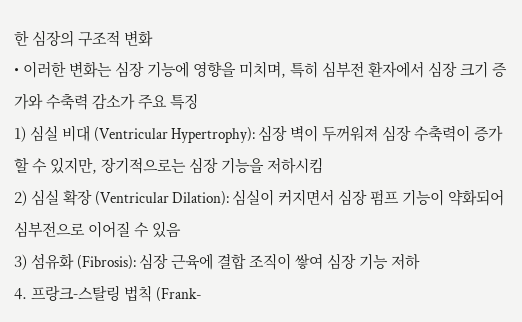한 심장의 구조적 변화
• 이러한 변화는 심장 기능에 영향을 미치며, 특히 심부전 환자에서 심장 크기 증가와 수축력 감소가 주요 특징
1) 심실 비대 (Ventricular Hypertrophy): 심장 벽이 두꺼워져 심장 수축력이 증가할 수 있지만, 장기적으로는 심장 기능을 저하시킴
2) 심실 확장 (Ventricular Dilation): 심실이 커지면서 심장 펌프 기능이 약화되어 심부전으로 이어질 수 있음
3) 섬유화 (Fibrosis): 심장 근육에 결합 조직이 쌓여 심장 기능 저하
4. 프랑크-스탈링 법칙 (Frank-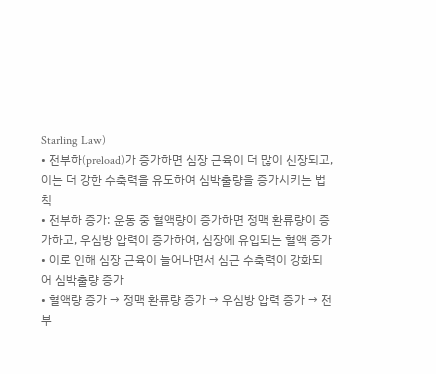Starling Law)
• 전부하(preload)가 증가하면 심장 근육이 더 많이 신장되고, 이는 더 강한 수축력을 유도하여 심박출량을 증가시키는 법칙
• 전부하 증가: 운동 중 혈액량이 증가하면 정맥 환류량이 증가하고, 우심방 압력이 증가하여, 심장에 유입되는 혈액 증가
• 이로 인해 심장 근육이 늘어나면서 심근 수축력이 강화되어 심박출량 증가
• 혈액량 증가 → 정맥 환류량 증가 → 우심방 압력 증가 → 전부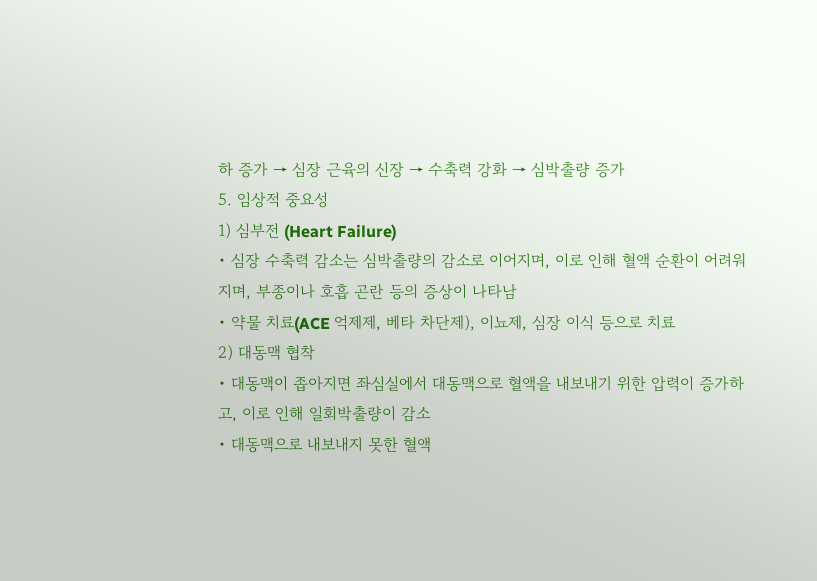하 증가 → 심장 근육의 신장 → 수축력 강화 → 심박출량 증가
5. 임상적 중요성
1) 심부전 (Heart Failure)
• 심장 수축력 감소는 심박출량의 감소로 이어지며, 이로 인해 혈액 순환이 어려워지며, 부종이나 호흡 곤란 등의 증상이 나타남
• 약물 치료(ACE 억제제, 베타 차단제), 이뇨제, 심장 이식 등으로 치료
2) 대동맥 협착
• 대동맥이 좁아지면 좌심실에서 대동맥으로 혈액을 내보내기 위한 압력이 증가하고, 이로 인해 일회박출량이 감소
• 대동맥으로 내보내지 못한 혈액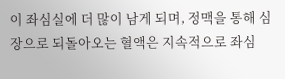이 좌심실에 더 많이 남게 되며, 정맥을 통해 심장으로 되돌아오는 혈액은 지속적으로 좌심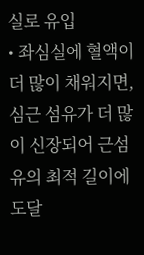실로 유입
• 좌심실에 혈액이 더 많이 채워지면, 심근 섬유가 더 많이 신장되어 근섬유의 최적 길이에 도달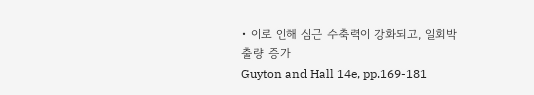• 이로 인해 심근 수축력이 강화되고, 일회박출량 증가
Guyton and Hall 14e, pp.169-181